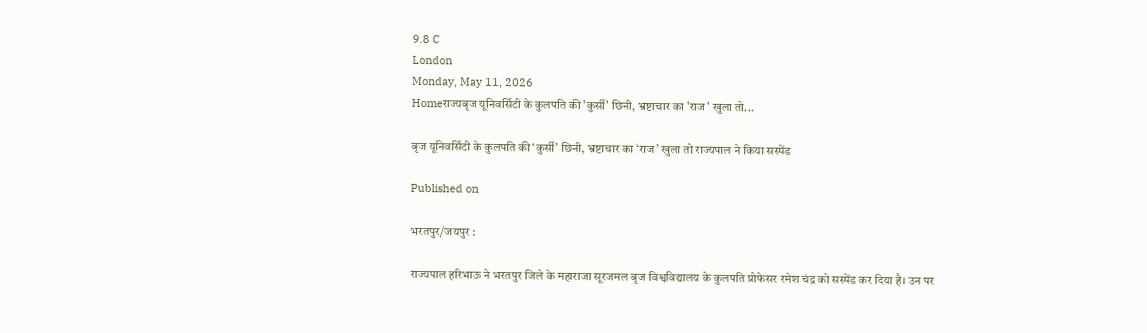9.8 C
London
Monday, May 11, 2026
Homeराज्यबृज यूनिवर्सिटी के कुलपति की 'कुर्सी' छिनी, भ्रष्टाचार का 'राज' खुला तो...

बृज यूनिवर्सिटी के कुलपति की ‘कुर्सी’ छिनी, भ्रष्टाचार का ‘राज’ खुला तो राज्यपाल ने किया सस्पेंड

Published on

भरतपुर/जयपुर :

राज्यपाल हरिभाऊ ने भरतपुर जिले के महाराजा सूरजमल बृज विश्वविद्यालय के कुलपति प्रोफेसर रमेश चंद्र को सस्पेंड कर दिया है। उन पर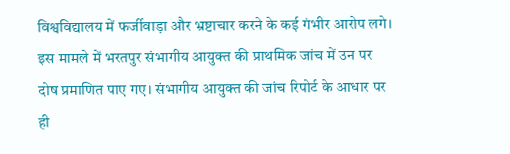विश्वविद्यालय में फर्जीवाड़ा और भ्रष्टाचार करने के कई गंभीर आरोप लगे। इस मामले में भरतपुर संभागीय आयुक्त की प्राथमिक जांच में उन पर दोष प्रमाणित पाए गए। संभागीय आयुक्त की जांच रिपोर्ट के आधार पर ही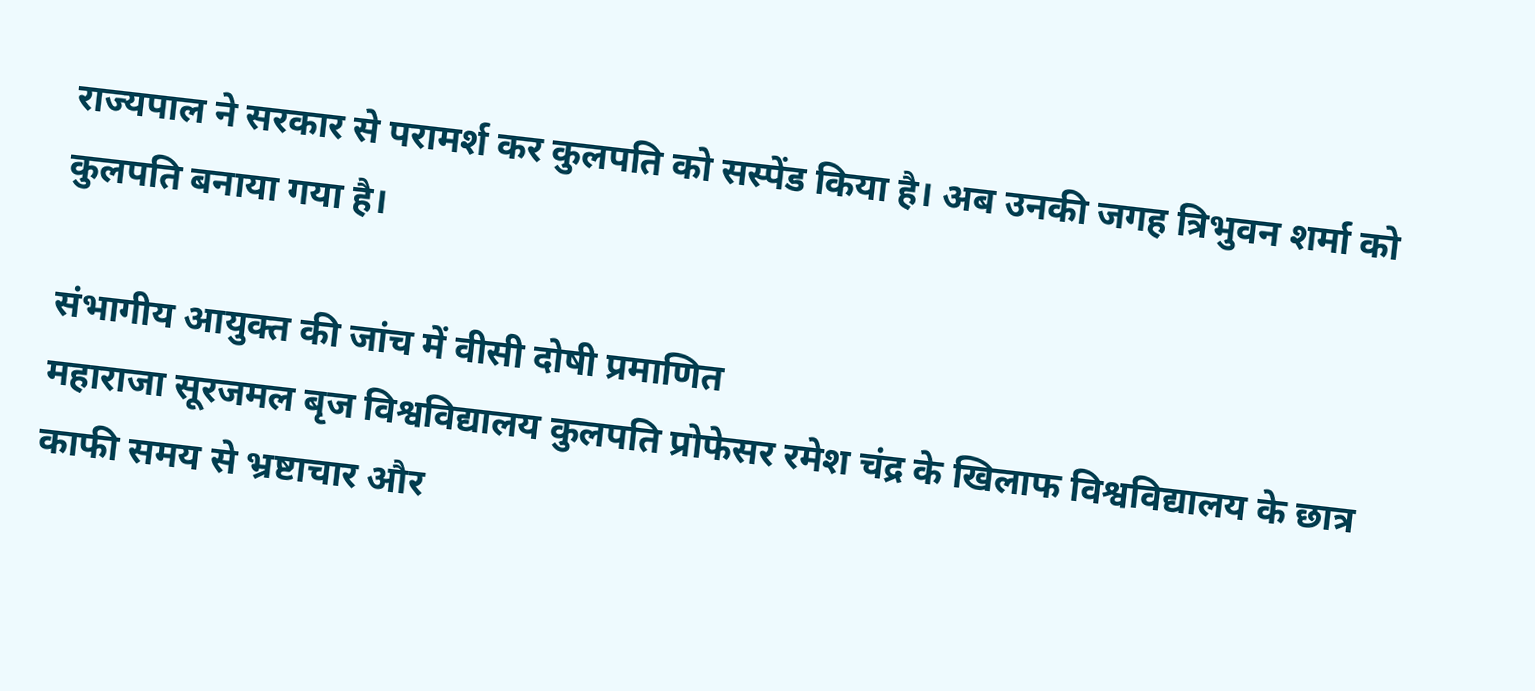राज्यपाल ने सरकार से परामर्श कर कुलपति को सस्पेंड किया है। अब उनकी जगह त्रिभुवन शर्मा को कुलपति बनाया गया है।

संभागीय आयुक्त की जांच में वीसी दोषी प्रमाणित
महाराजा सूरजमल बृज विश्वविद्यालय कुलपति प्रोफेसर रमेश चंद्र के खिलाफ विश्वविद्यालय के छात्र काफी समय से भ्रष्टाचार और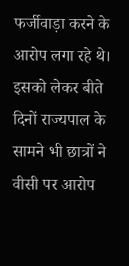फर्जीवाड़ा करने के आरोप लगा रहे थे। इसको लेकर बीते दिनों राज्यपाल के सामने भी छात्रों ने वीसी पर आरोप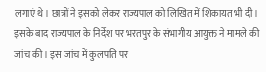लगाएं थे। छात्रों ने इसको लेकर राज्यपाल को लिखित में शिकायत भी दी। इसके बाद राज्यपाल के निर्देश पर भरतपुर के संभागीय आयुक्त ने मामले की जांच की। इस जांच में कुलपति पर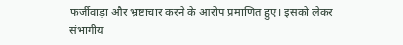फर्जीवाड़ा और भ्रष्टाचार करने के आरोप प्रमाणित हुए। इसको लेकर संभागीय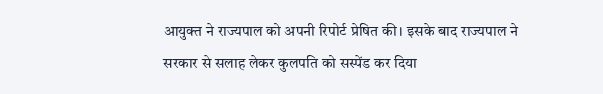आयुक्त ने राज्यपाल को अपनी रिपोर्ट प्रेषित की। इसके बाद राज्यपाल ने सरकार से सलाह लेकर कुलपति को सस्पेंड कर दिया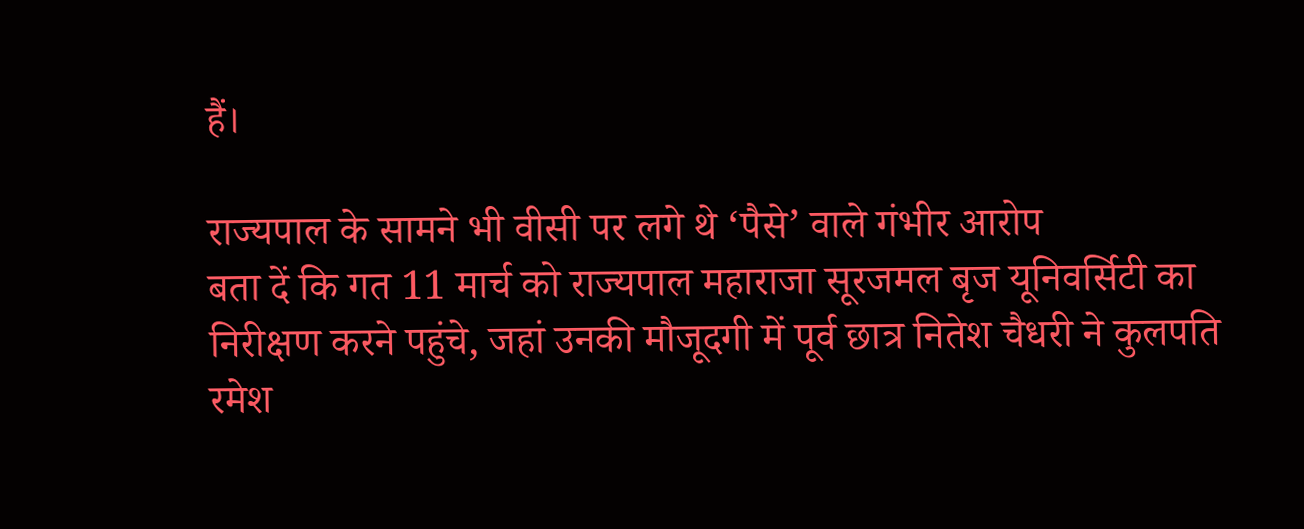हैं।

राज्यपाल के सामने भी वीसी पर लगे थे ‘पैसे’ वाले गंभीर आरोप
बता दें कि गत 11 मार्च को राज्यपाल महाराजा सूरजमल बृज यूनिवर्सिटी का निरीक्षण करने पहुंचे, जहां उनकी मौजूदगी में पूर्व छात्र नितेश चैधरी ने कुलपति रमेश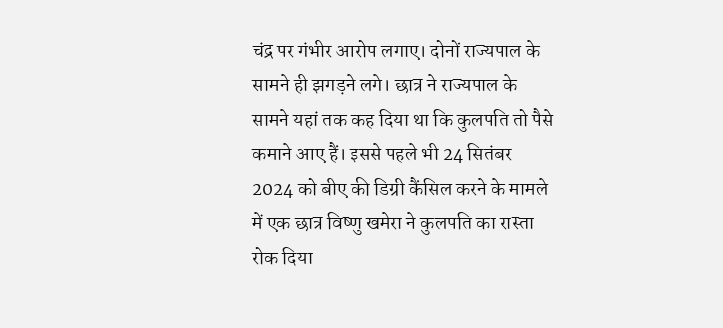चंद्र पर गंभीर आरोप लगाए। दोनों राज्यपाल के सामने ही झगड़ने लगे। छात्र ने राज्यपाल के सामने यहां तक कह दिया था कि कुलपति तो पैसे कमाने आए हैं। इससे पहले भी 24 सितंबर 2024 को बीए की डिग्री कैंसिल करने के मामले में एक छात्र विष्णु खमेरा ने कुलपति का रास्ता रोक दिया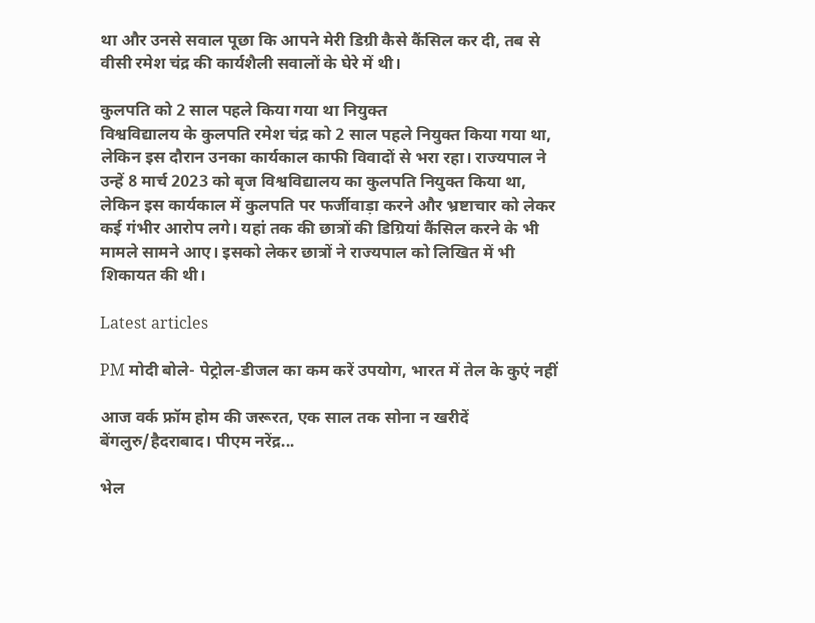था और उनसे सवाल पूछा कि आपने मेरी डिग्री कैसे कैंसिल कर दी, तब से वीसी रमेश चंद्र की कार्यशैली सवालों के घेरे में थी।

कुलपति को 2 साल पहले किया गया था नियुक्त
विश्वविद्यालय के कुलपति रमेश चंद्र को 2 साल पहले नियुक्त किया गया था, लेकिन इस दौरान उनका कार्यकाल काफी विवादों से भरा रहा। राज्यपाल ने उन्हें 8 मार्च 2023 को बृज विश्वविद्यालय का कुलपति नियुक्त किया था, लेकिन इस कार्यकाल में कुलपति पर फर्जीवाड़ा करने और भ्रष्टाचार को लेकर कई गंभीर आरोप लगे। यहां तक की छात्रों की डिग्रियां कैंसिल करने के भी मामले सामने आए। इसको लेकर छात्रों ने राज्यपाल को लिखित में भी शिकायत की थी।

Latest articles

PM मोदी बोले- पेट्रोल-डीजल का कम करें उपयोग, भारत में तेल के कुएं नहीं

आज वर्क फ्रॉम होम की जरूरत, एक साल तक सोना न खरीदें बेंगलुरु/हैदराबाद। पीएम नरेंद्र...

भेल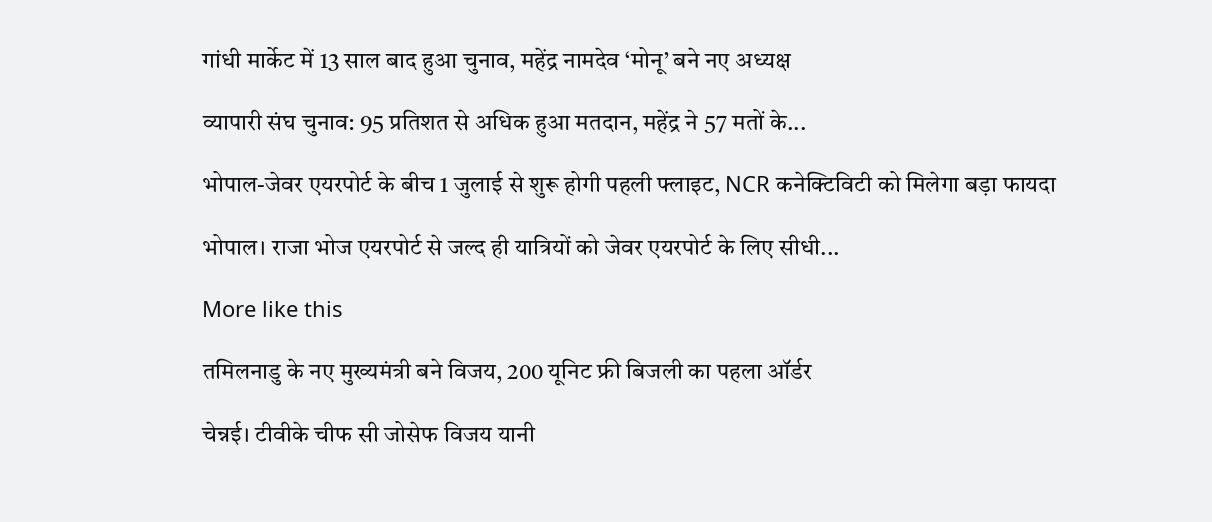गांधी मार्केट में 13 साल बाद हुआ चुनाव, महेंद्र नामदेव ‘मोनू’ बने नए अध्यक्ष

व्यापारी संघ चुनाव: 95 प्रतिशत से अधिक हुआ मतदान, महेंद्र ने 57 मतों के...

भोपाल-जेवर एयरपोर्ट के बीच 1 जुलाई से शुरू होगी पहली फ्लाइट, NCR कनेक्टिविटी को मिलेगा बड़ा फायदा

भोपाल। राजा भोज एयरपोर्ट से जल्द ही यात्रियों को जेवर एयरपोर्ट के लिए सीधी...

More like this

तमिलनाडु के नए मुख्यमंत्री बने विजय, 200 यूनिट फ्री बिजली का पहला ऑर्डर

चेन्नई। टीवीके चीफ सी जोसेफ विजय यानी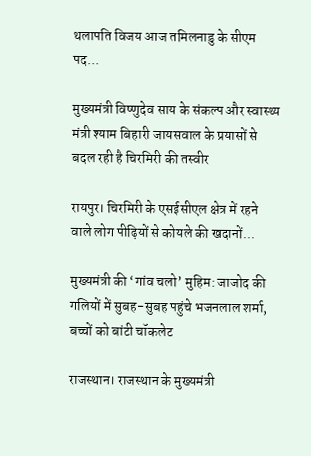थलापति विजय आज तमिलनाडु के सीएम पद...

मुख्यमंत्री विष्णुदेव साय के संकल्प और स्वास्थ्य मंत्री श्याम बिहारी जायसवाल के प्रयासों से बदल रही है चिरमिरी की तस्वीर

रायपुर। चिरमिरी के एसईसीएल क्षेत्र में रहने वाले लोग पीढ़ियों से कोयले की खदानों...

मुख्यमंत्री की ‘गांव चलो’ मुहिम: जाजोद की गलियों में सुबह-सुबह पहुंचे भजनलाल शर्मा, बच्चों को बांटी चॉकलेट

राजस्थान। राजस्थान के मुख्यमंत्री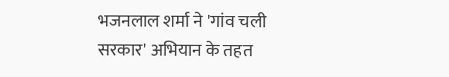भजनलाल शर्मा ने 'गांव चली सरकार' अभियान के तहत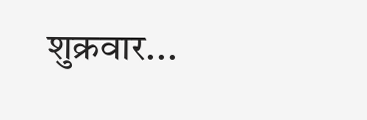शुक्रवार...